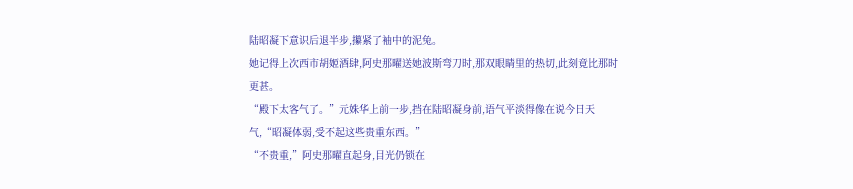陆昭凝下意识后退半步,攥紧了袖中的泥兔。
她记得上次西市胡姬酒肆,阿史那曜送她波斯弯刀时,那双眼睛里的热切,此刻竟比那时更甚。
“殿下太客气了。”元姝华上前一步,挡在陆昭凝身前,语气平淡得像在说今日天气,“昭凝体弱,受不起这些贵重东西。”
“不贵重,”阿史那曜直起身,目光仍锁在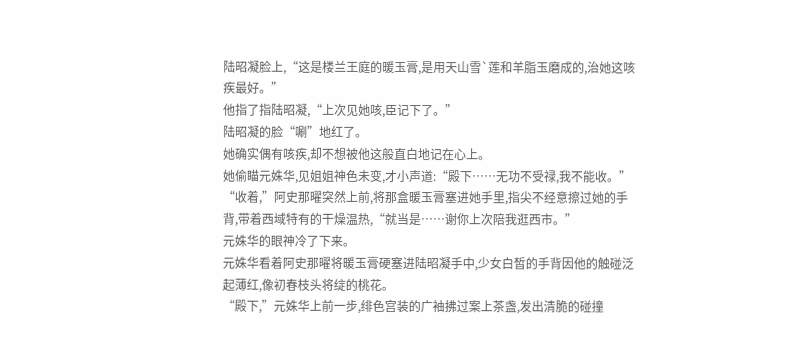陆昭凝脸上,“这是楼兰王庭的暖玉膏,是用天山雪`莲和羊脂玉磨成的,治她这咳疾最好。”
他指了指陆昭凝,“上次见她咳,臣记下了。”
陆昭凝的脸“唰”地红了。
她确实偶有咳疾,却不想被他这般直白地记在心上。
她偷瞄元姝华,见姐姐神色未变,才小声道:“殿下……无功不受禄,我不能收。”
“收着,”阿史那曜突然上前,将那盒暖玉膏塞进她手里,指尖不经意擦过她的手背,带着西域特有的干燥温热,“就当是……谢你上次陪我逛西市。”
元姝华的眼神冷了下来。
元姝华看着阿史那曜将暖玉膏硬塞进陆昭凝手中,少女白皙的手背因他的触碰泛起薄红,像初春枝头将绽的桃花。
“殿下,”元姝华上前一步,绯色宫装的广袖拂过案上茶盏,发出清脆的碰撞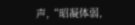声,“昭凝体弱,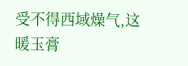受不得西域燥气,这暖玉膏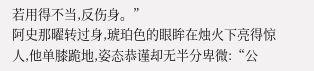若用得不当,反伤身。”
阿史那曜转过身,琥珀色的眼眸在烛火下亮得惊人,他单膝跪地,姿态恭谨却无半分卑微:“公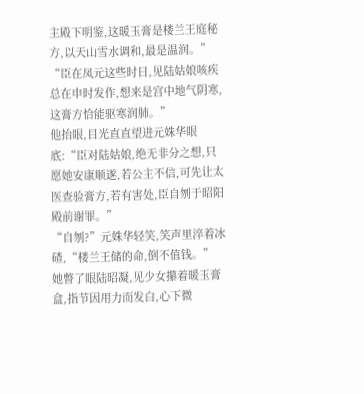主殿下明鉴,这暖玉膏是楼兰王庭秘方,以天山雪水调和,最是温润。”
“臣在凤元这些时日,见陆姑娘咳疾总在申时发作,想来是宫中地气阴寒,这膏方恰能驱寒润肺。”
他抬眼,目光直直望进元姝华眼底:“臣对陆姑娘,绝无非分之想,只愿她安康顺遂,若公主不信,可先让太医查验膏方,若有害处,臣自刎于昭阳殿前谢罪。”
“自刎?”元姝华轻笑,笑声里淬着冰碴,“楼兰王储的命,倒不值钱。”
她瞥了眼陆昭凝,见少女攥着暖玉膏盒,指节因用力而发白,心下微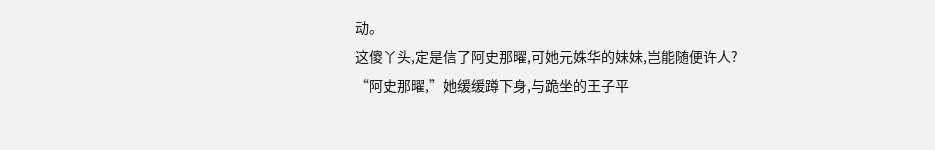动。
这傻丫头,定是信了阿史那曜,可她元姝华的妹妹,岂能随便许人?
“阿史那曜,”她缓缓蹲下身,与跪坐的王子平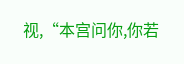视,“本宫问你,你若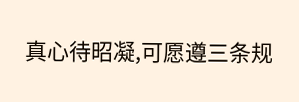真心待昭凝,可愿遵三条规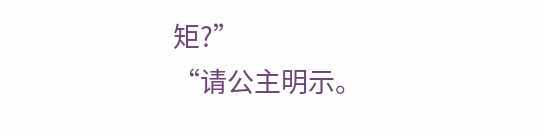矩?”
“请公主明示。